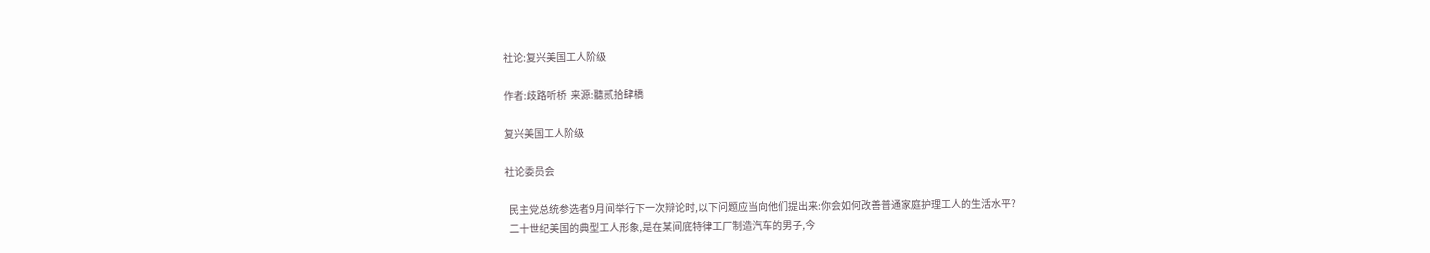社论:复兴美国工人阶级

作者:歧路听桥  来源:聽贰拾肆橋

复兴美国工人阶级

社论委员会

  民主党总统参选者9月间举行下一次辩论时,以下问题应当向他们提出来:你会如何改善普通家庭护理工人的生活水平?
  二十世纪美国的典型工人形象,是在某间底特律工厂制造汽车的男子,今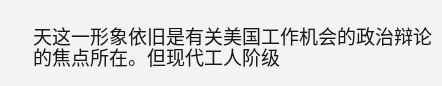天这一形象依旧是有关美国工作机会的政治辩论的焦点所在。但现代工人阶级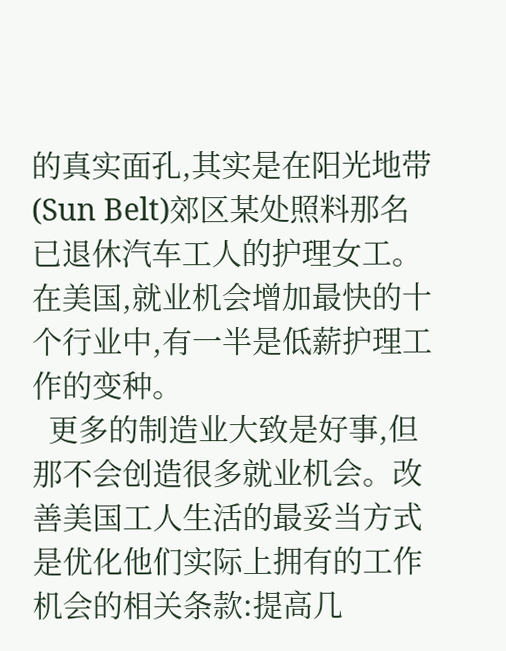的真实面孔,其实是在阳光地带(Sun Belt)郊区某处照料那名已退休汽车工人的护理女工。在美国,就业机会增加最快的十个行业中,有一半是低薪护理工作的变种。
  更多的制造业大致是好事,但那不会创造很多就业机会。改善美国工人生活的最妥当方式是优化他们实际上拥有的工作机会的相关条款:提高几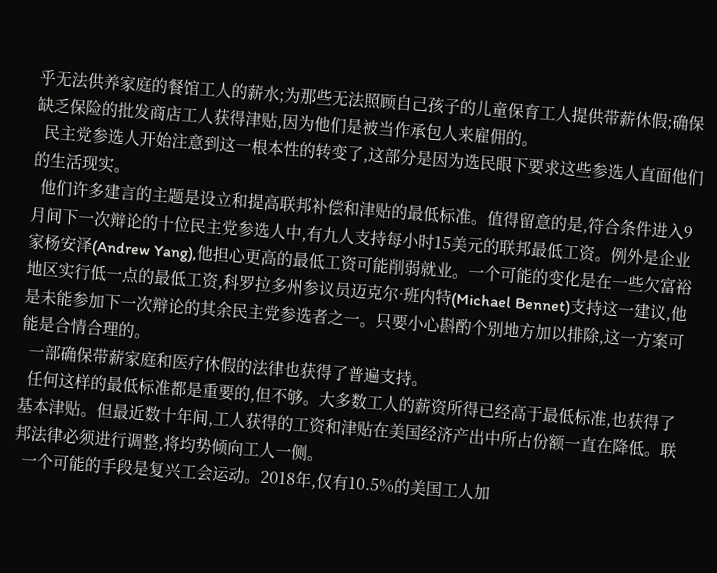乎无法供养家庭的餐馆工人的薪水;为那些无法照顾自己孩子的儿童保育工人提供带薪休假;确保缺乏保险的批发商店工人获得津贴,因为他们是被当作承包人来雇佣的。
  民主党参选人开始注意到这一根本性的转变了,这部分是因为选民眼下要求这些参选人直面他们的生活现实。
  他们许多建言的主题是设立和提高联邦补偿和津贴的最低标准。值得留意的是,符合条件进入9月间下一次辩论的十位民主党参选人中,有九人支持每小时15美元的联邦最低工资。例外是企业家杨安泽(Andrew Yang),他担心更高的最低工资可能削弱就业。一个可能的变化是在一些欠富裕地区实行低一点的最低工资,科罗拉多州参议员迈克尔·班内特(Michael Bennet)支持这一建议,他是未能参加下一次辩论的其余民主党参选者之一。只要小心斟酌个别地方加以排除,这一方案可能是合情合理的。
  一部确保带薪家庭和医疗休假的法律也获得了普遍支持。
  任何这样的最低标准都是重要的,但不够。大多数工人的薪资所得已经高于最低标准,也获得了基本津贴。但最近数十年间,工人获得的工资和津贴在美国经济产出中所占份额一直在降低。联邦法律必须进行调整,将均势倾向工人一侧。
  一个可能的手段是复兴工会运动。2018年,仅有10.5%的美国工人加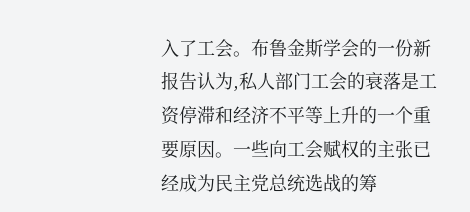入了工会。布鲁金斯学会的一份新报告认为,私人部门工会的衰落是工资停滞和经济不平等上升的一个重要原因。一些向工会赋权的主张已经成为民主党总统选战的筹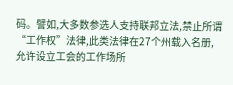码。譬如,大多数参选人支持联邦立法,禁止所谓“工作权”法律,此类法律在27个州载入名册,允许设立工会的工作场所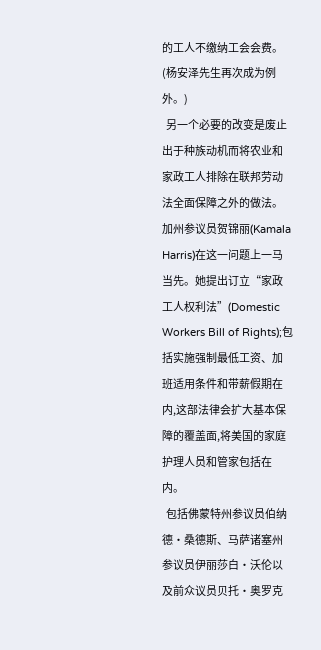的工人不缴纳工会会费。(杨安泽先生再次成为例外。)
  另一个必要的改变是废止出于种族动机而将农业和家政工人排除在联邦劳动法全面保障之外的做法。加州参议员贺锦丽(Kamala Harris)在这一问题上一马当先。她提出订立“家政工人权利法”(Domestic Workers Bill of Rights);包括实施强制最低工资、加班适用条件和带薪假期在内,这部法律会扩大基本保障的覆盖面,将美国的家庭护理人员和管家包括在内。
  包括佛蒙特州参议员伯纳德·桑德斯、马萨诸塞州参议员伊丽莎白·沃伦以及前众议员贝托·奥罗克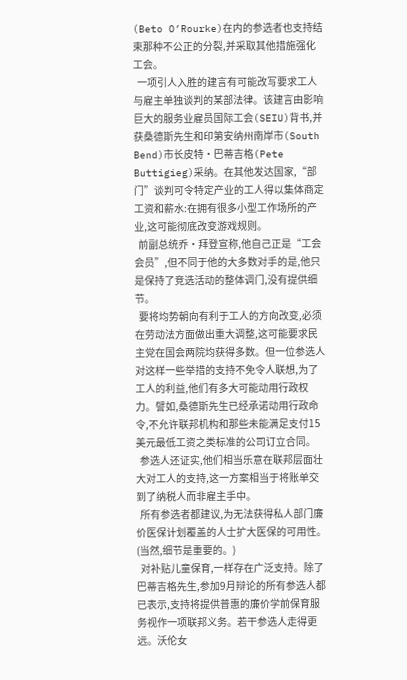(Beto O’Rourke)在内的参选者也支持结束那种不公正的分裂,并采取其他措施强化工会。
  一项引人入胜的建言有可能改写要求工人与雇主单独谈判的某部法律。该建言由影响巨大的服务业雇员国际工会(SEIU)背书,并获桑德斯先生和印第安纳州南岸市(South Bend)市长皮特·巴蒂吉格(Pete Buttigieg)采纳。在其他发达国家,“部门”谈判可令特定产业的工人得以集体商定工资和薪水:在拥有很多小型工作场所的产业,这可能彻底改变游戏规则。
  前副总统乔·拜登宣称,他自己正是“工会会员”,但不同于他的大多数对手的是,他只是保持了竞选活动的整体调门,没有提供细节。
  要将均势朝向有利于工人的方向改变,必须在劳动法方面做出重大调整,这可能要求民主党在国会两院均获得多数。但一位参选人对这样一些举措的支持不免令人联想,为了工人的利益,他们有多大可能动用行政权力。譬如,桑德斯先生已经承诺动用行政命令,不允许联邦机构和那些未能满足支付15美元最低工资之类标准的公司订立合同。
  参选人还证实,他们相当乐意在联邦层面壮大对工人的支持,这一方案相当于将账单交到了纳税人而非雇主手中。
  所有参选者都建议,为无法获得私人部门廉价医保计划覆盖的人士扩大医保的可用性。(当然,细节是重要的。)
  对补贴儿童保育,一样存在广泛支持。除了巴蒂吉格先生,参加9月辩论的所有参选人都已表示,支持将提供普惠的廉价学前保育服务视作一项联邦义务。若干参选人走得更远。沃伦女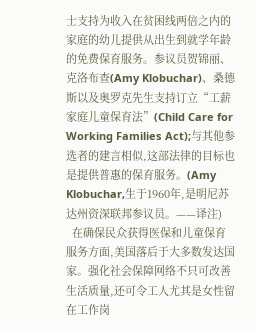士支持为收入在贫困线两倍之内的家庭的幼儿提供从出生到就学年龄的免费保育服务。参议员贺锦丽、克洛布查(Amy Klobuchar)、桑德斯以及奥罗克先生支持订立“工薪家庭儿童保育法”(Child Care for Working Families Act);与其他参选者的建言相似,这部法律的目标也是提供普惠的保育服务。(Amy Klobuchar,生于1960年,是明尼苏达州资深联邦参议员。——译注)
  在确保民众获得医保和儿童保育服务方面,美国落后于大多数发达国家。强化社会保障网络不只可改善生活质量,还可令工人尤其是女性留在工作岗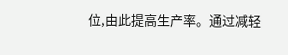位,由此提高生产率。通过减轻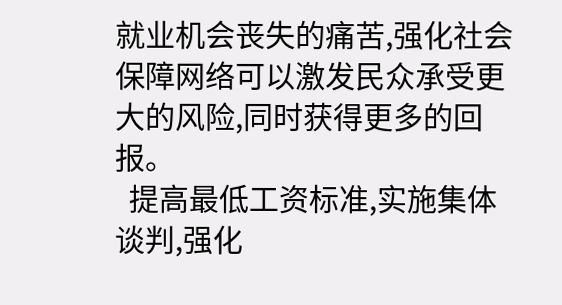就业机会丧失的痛苦,强化社会保障网络可以激发民众承受更大的风险,同时获得更多的回报。
  提高最低工资标准,实施集体谈判,强化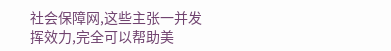社会保障网,这些主张一并发挥效力,完全可以帮助美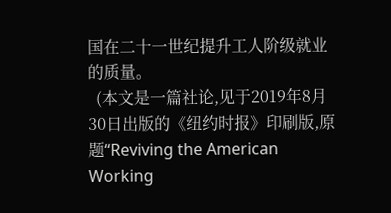国在二十一世纪提升工人阶级就业的质量。
  (本文是一篇社论,见于2019年8月30日出版的《纽约时报》印刷版,原题“Reviving the American Working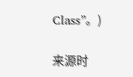Class”。)

来源时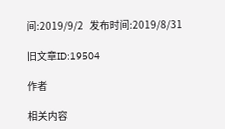间:2019/9/2   发布时间:2019/8/31

旧文章ID:19504

作者

相关内容